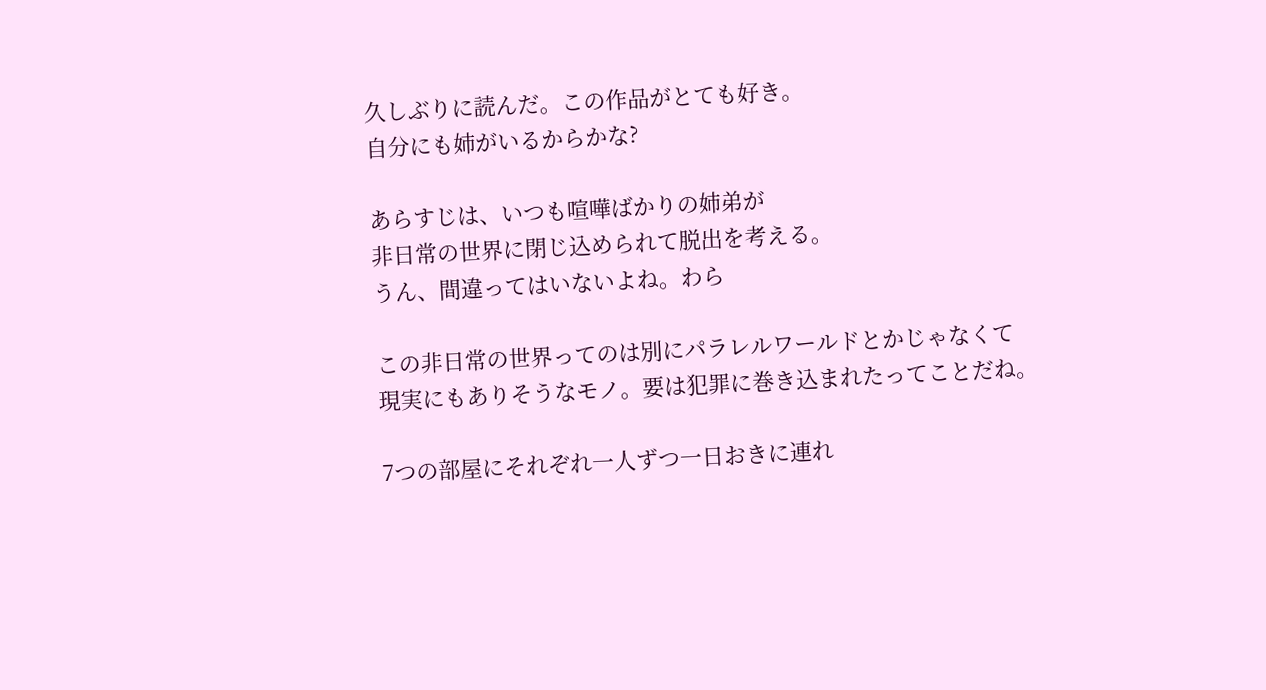久しぶりに読んだ。この作品がとても好き。
自分にも姉がいるからかな?

あらすじは、いつも喧嘩ばかりの姉弟が
非日常の世界に閉じ込められて脱出を考える。
うん、間違ってはいないよね。わら

この非日常の世界ってのは別にパラレルワールドとかじゃなくて
現実にもありそうなモノ。要は犯罪に巻き込まれたってことだね。

7つの部屋にそれぞれ一人ずつ一日おきに連れ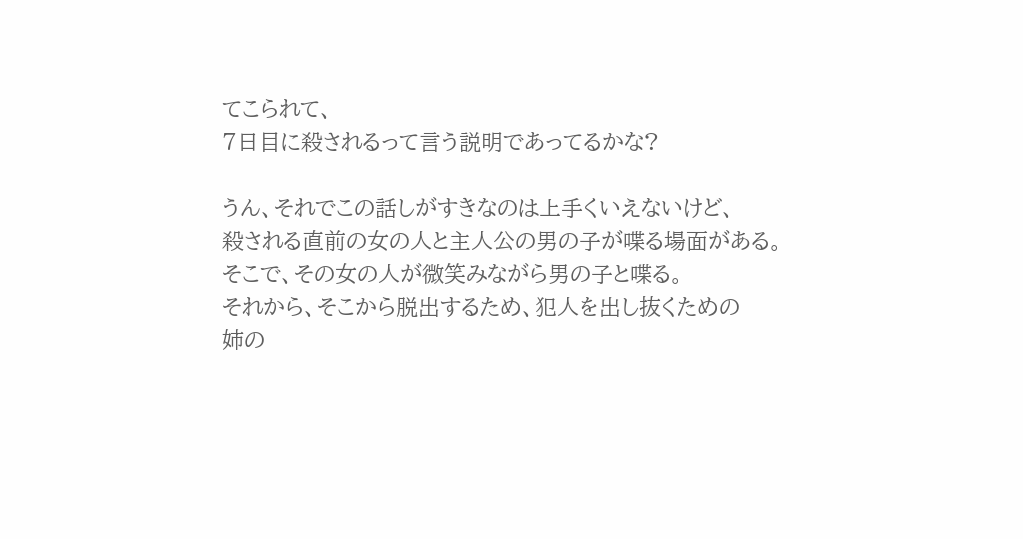てこられて、
7日目に殺されるって言う説明であってるかな?

うん、それでこの話しがすきなのは上手くいえないけど、
殺される直前の女の人と主人公の男の子が喋る場面がある。
そこで、その女の人が微笑みながら男の子と喋る。
それから、そこから脱出するため、犯人を出し抜くための
姉の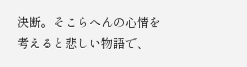決断。そこらへんの心情を考えると悲しい物語で、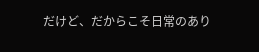だけど、だからこそ日常のあり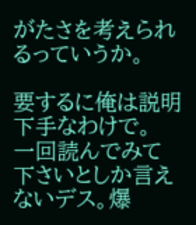がたさを考えられるっていうか。

要するに俺は説明下手なわけで。
一回読んでみて下さいとしか言えないデス。爆